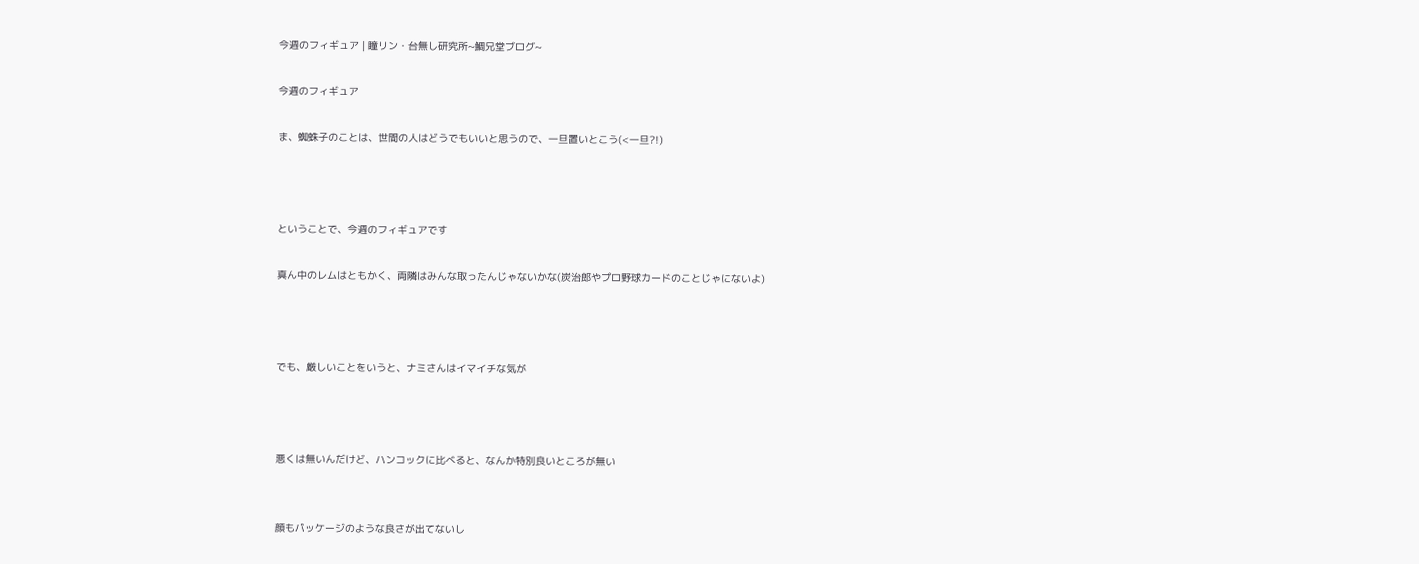今週のフィギュア | 瞳リン・台無し研究所~鯛兄堂ブログ~

今週のフィギュア

ま、蜘蛛子のことは、世間の人はどうでもいいと思うので、一旦置いとこう(<一旦?!)



ということで、今週のフィギュアです

真ん中のレムはともかく、両隣はみんな取ったんじゃないかな(炭治郎やプロ野球カードのことじゃにないよ)



でも、厳しいことをいうと、ナミさんはイマイチな気が



悪くは無いんだけど、ハンコックに比べると、なんか特別良いところが無い


顔もパッケージのような良さが出てないし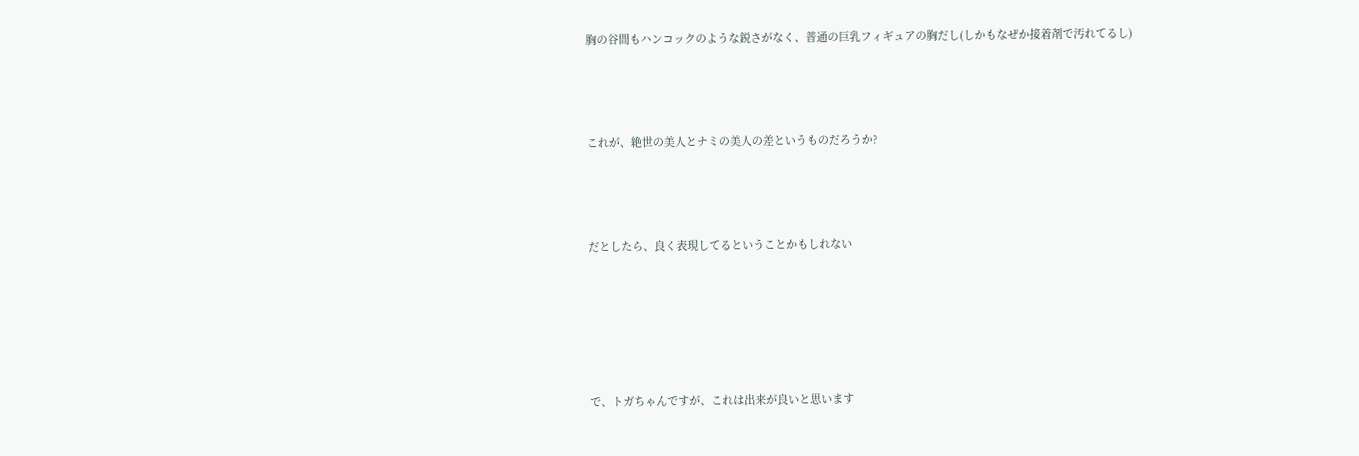胸の谷間もハンコックのような鋭さがなく、普通の巨乳フィギュアの胸だし(しかもなぜか接着剤で汚れてるし)



これが、絶世の美人とナミの美人の差というものだろうか?



だとしたら、良く表現してるということかもしれない





で、トガちゃんですが、これは出来が良いと思います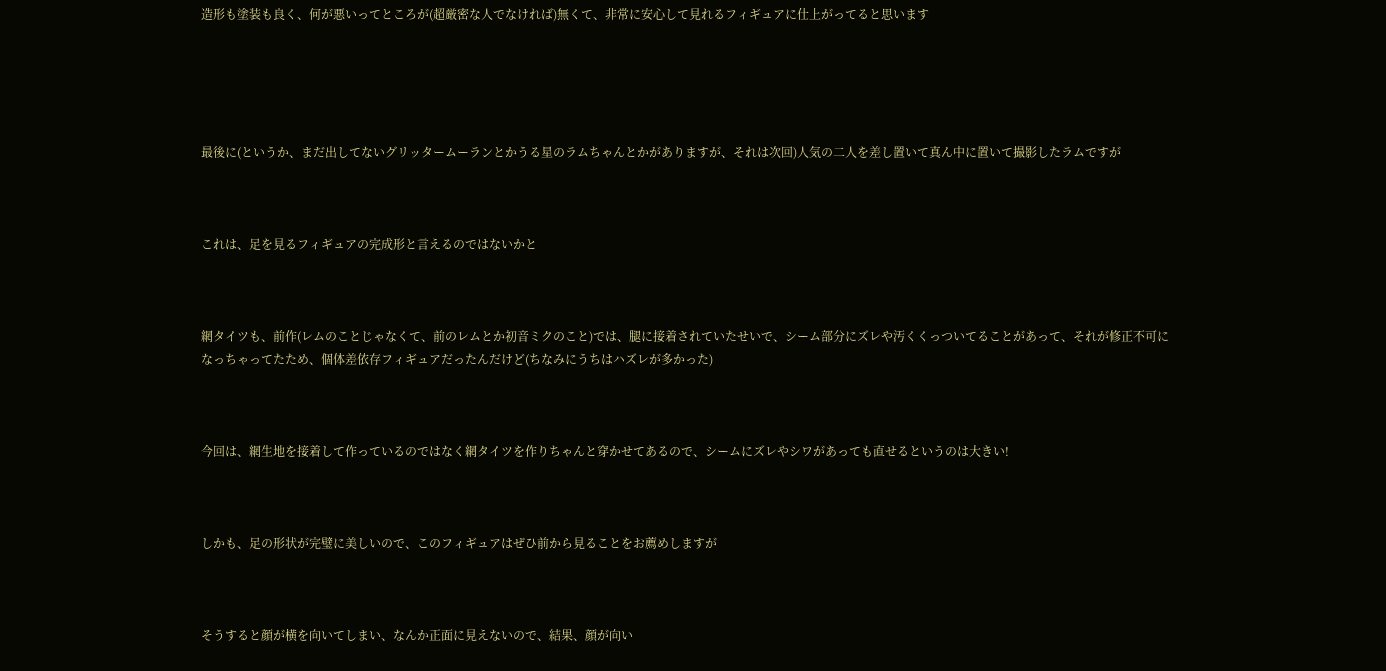造形も塗装も良く、何が悪いってところが(超厳密な人でなければ)無くて、非常に安心して見れるフィギュアに仕上がってると思います





最後に(というか、まだ出してないグリッタームーランとかうる星のラムちゃんとかがありますが、それは次回)人気の二人を差し置いて真ん中に置いて撮影したラムですが



これは、足を見るフィギュアの完成形と言えるのではないかと



網タイツも、前作(レムのことじゃなくて、前のレムとか初音ミクのこと)では、腿に接着されていたせいで、シーム部分にズレや汚くくっついてることがあって、それが修正不可になっちゃってたため、個体差依存フィギュアだったんだけど(ちなみにうちはハズレが多かった)



今回は、網生地を接着して作っているのではなく網タイツを作りちゃんと穿かせてあるので、シームにズレやシワがあっても直せるというのは大きい!



しかも、足の形状が完璧に美しいので、このフィギュアはぜひ前から見ることをお薦めしますが



そうすると顔が横を向いてしまい、なんか正面に見えないので、結果、顔が向い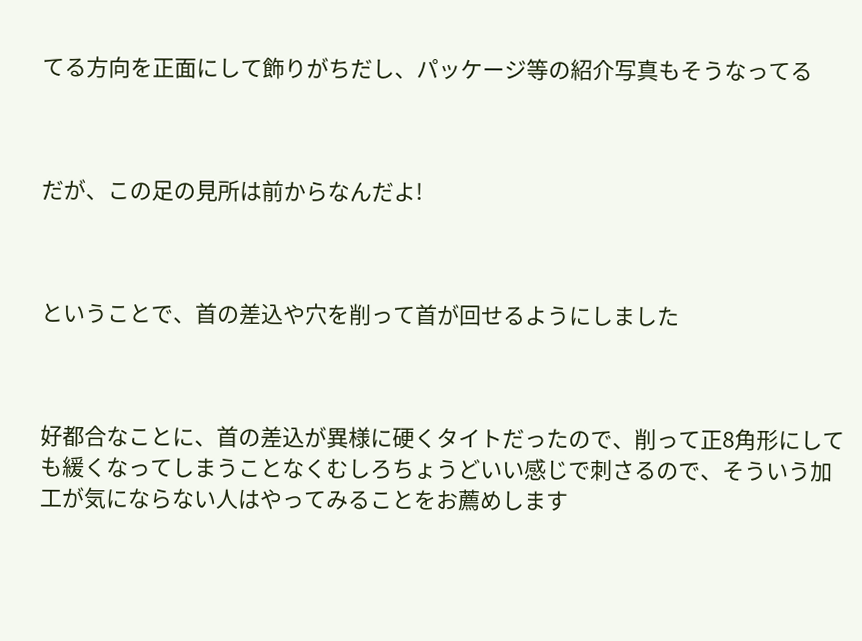てる方向を正面にして飾りがちだし、パッケージ等の紹介写真もそうなってる



だが、この足の見所は前からなんだよ!



ということで、首の差込や穴を削って首が回せるようにしました



好都合なことに、首の差込が異様に硬くタイトだったので、削って正8角形にしても緩くなってしまうことなくむしろちょうどいい感じで刺さるので、そういう加工が気にならない人はやってみることをお薦めします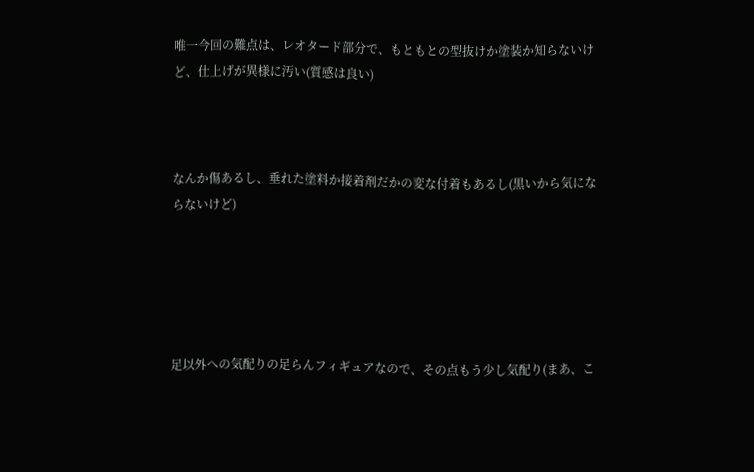唯一今回の難点は、レオタード部分で、もともとの型抜けか塗装か知らないけど、仕上げが異様に汚い(質感は良い)



なんか傷あるし、垂れた塗料か接着剤だかの変な付着もあるし(黒いから気にならないけど)





足以外への気配りの足らんフィギュアなので、その点もう少し気配り(まあ、こ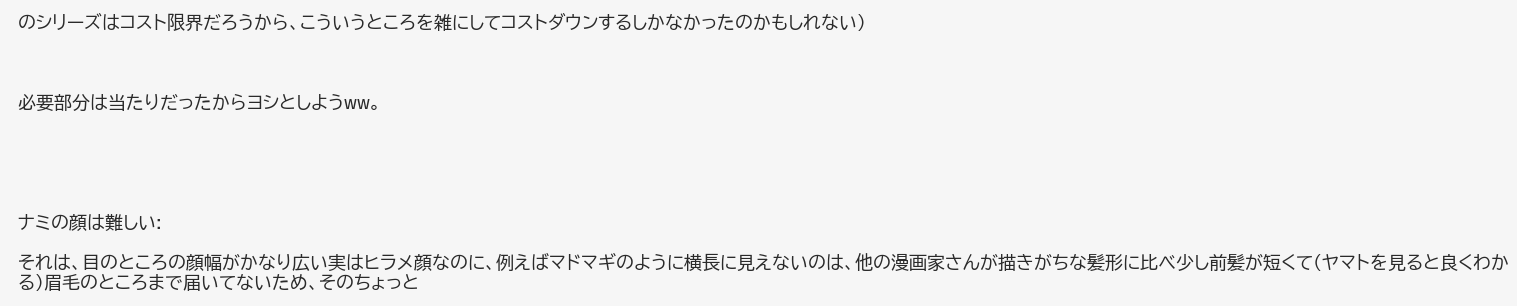のシリーズはコスト限界だろうから、こういうところを雑にしてコストダウンするしかなかったのかもしれない)



必要部分は当たりだったからヨシとしようww。





ナミの顔は難しい:

それは、目のところの顔幅がかなり広い実はヒラメ顔なのに、例えばマドマギのように横長に見えないのは、他の漫画家さんが描きがちな髪形に比べ少し前髪が短くて(ヤマトを見ると良くわかる)眉毛のところまで届いてないため、そのちょっと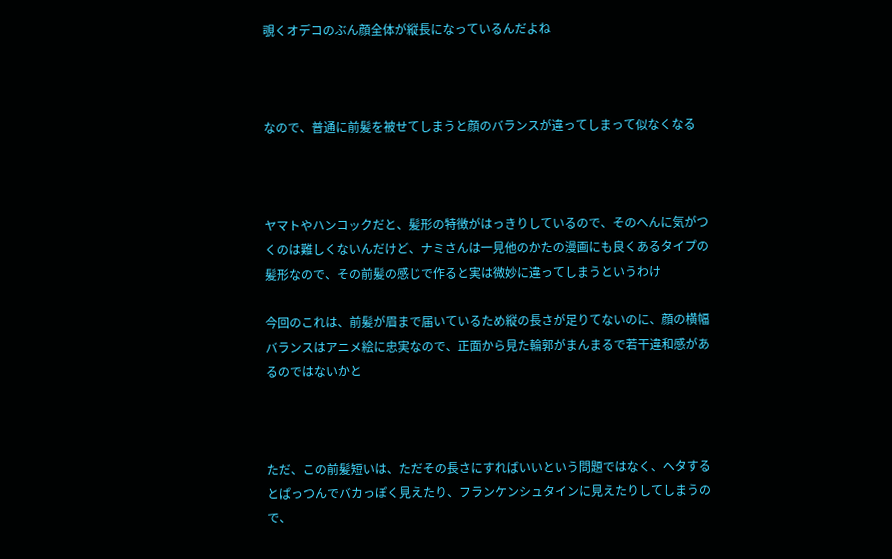覗くオデコのぶん顔全体が縦長になっているんだよね



なので、普通に前髪を被せてしまうと顔のバランスが違ってしまって似なくなる



ヤマトやハンコックだと、髪形の特徴がはっきりしているので、そのへんに気がつくのは難しくないんだけど、ナミさんは一見他のかたの漫画にも良くあるタイプの髪形なので、その前髪の感じで作ると実は微妙に違ってしまうというわけ

今回のこれは、前髪が眉まで届いているため縦の長さが足りてないのに、顔の横幅バランスはアニメ絵に忠実なので、正面から見た輪郭がまんまるで若干違和感があるのではないかと



ただ、この前髪短いは、ただその長さにすればいいという問題ではなく、ヘタするとぱっつんでバカっぽく見えたり、フランケンシュタインに見えたりしてしまうので、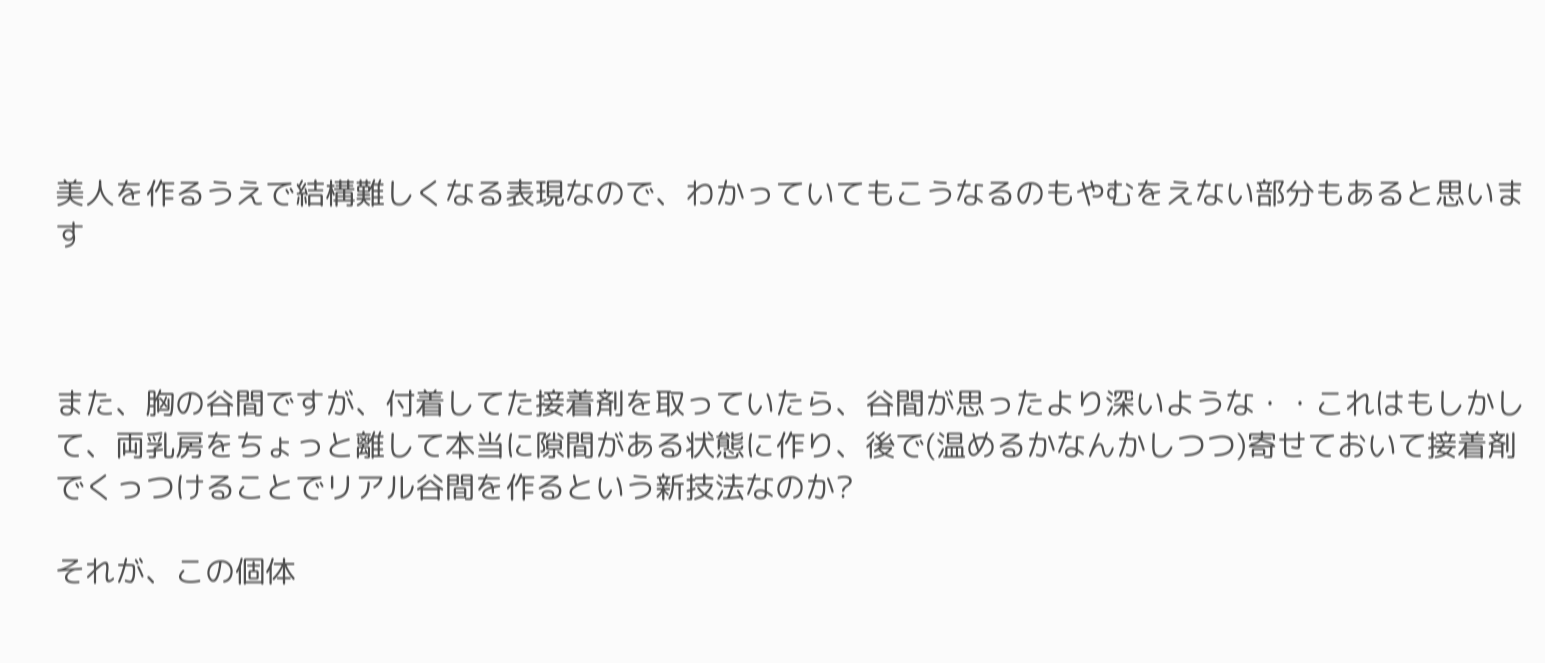美人を作るうえで結構難しくなる表現なので、わかっていてもこうなるのもやむをえない部分もあると思います



また、胸の谷間ですが、付着してた接着剤を取っていたら、谷間が思ったより深いような・・これはもしかして、両乳房をちょっと離して本当に隙間がある状態に作り、後で(温めるかなんかしつつ)寄せておいて接着剤でくっつけることでリアル谷間を作るという新技法なのか?

それが、この個体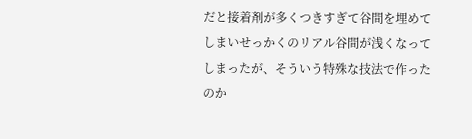だと接着剤が多くつきすぎて谷間を埋めてしまいせっかくのリアル谷間が浅くなってしまったが、そういう特殊な技法で作ったのか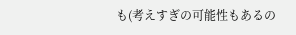も(考えすぎの可能性もあるの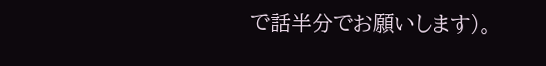で話半分でお願いします)。